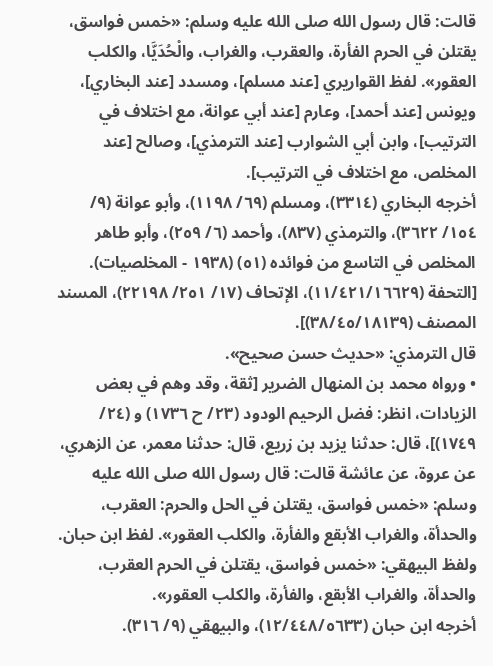قالت: قال رسول الله صلى الله عليه وسلم: «خمس فواسق، يقتلن في الحرم الفأرة، والعقرب، والغراب، والْحُدَيَّا، والكلب العقور». لفظ القواريري [عند مسلم]، ومسدد [عند البخاري]، ويونس [عند أحمد]، وعارم [عند أبي عوانة، مع اختلاف في الترتيب]، وابن أبي الشوارب [عند الترمذي]، وصالح [عند المخلص، مع اختلاف في الترتيب].
أخرجه البخاري (٣٣١٤)، ومسلم (٦٩/ ١١٩٨)، وأبو عوانة (٩/ ١٥٤/ ٣٦٢٢)، والترمذي (٨٣٧)، وأحمد (٦/ ٢٥٩)، وأبو طاهر المخلص في التاسع من فوائده (٥١) (١٩٣٨ - المخلصيات). [التحفة (١١/٤٢١/١٦٦٢٩)، الإتحاف (١٧/ ٢٥١/ ٢٢١٩٨)، المسند المصنف (٣٨/٤٥/١٨١٣٩)].
قال الترمذي: «حديث حسن صحيح».
• ورواه محمد بن المنهال الضرير [ثقة، وقد وهم في بعض الزيادات، انظر: فضل الرحيم الودود (٢٣/ ح ١٧٣٦) و (٢٤/ ١٧٤٩)]، قال: حدثنا يزيد بن زريع، قال: حدثنا معمر، عن الزهري، عن عروة، عن عائشة قالت: قال رسول الله صلى الله عليه وسلم: «خمس فواسق، يقتلن في الحل والحرم: العقرب، والحدأة، والغراب الأبقع والفأرة، والكلب العقور». لفظ ابن حبان.
ولفظ البيهقي: «خمس فواسق، يقتلن في الحرم العقرب، والحدأة، والغراب الأبقع، والفأرة، والكلب العقور».
أخرجه ابن حبان (١٢/٤٤٨/٥٦٣٣)، والبيهقي (٩/ ٣١٦).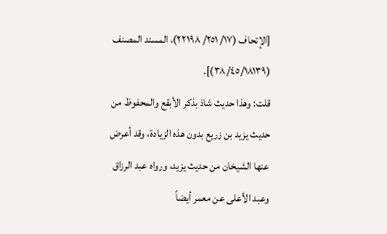[الإتحاف (١٧/ ٢٥١/ ٢٢١٩٨)، المسند المصنف (٣٨/٤٥/١٨١٣٩)].
قلت: وهذا حديث شاذ بذكر الأبقع والمحفوظ من حديث يزيد بن زريع بدون هذه الزيادة، وقد أعرض عنها الشيخان من حديث يزيد، ورواه عبد الرزاق وعبد الأعلى عن معمر أيضاً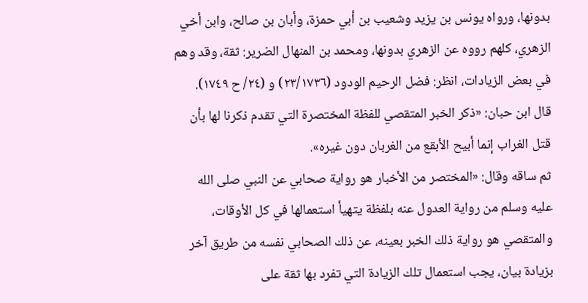بدونها، ورواه يونس بن يزيد وشعيب بن أبي حمزة، وأبان بن صالح، وابن أخي الزهري، كلهم رووه عن الزهري بدونها، ومحمد بن المنهال الضرير: ثقة، وقد وهم في بعض الزيادات، انظر: فضل الرحيم الودود (٢٣/١٧٣٦) و (٢٤/ ح ١٧٤٩).
قال ابن حبان: «ذكر الخبر المتقصي للفظة المختصرة التي تقدم ذكرنا لها بأن قتل الغراب إنما أبيح الأبقع من الغربان دون غيره».
ثم ساقه وقال: «المختصر من الأخبار هو رواية صحابي عن النبي صلى الله عليه وسلم من رواية العدول عنه بلفظة يتهيأ استعمالها في كل الأوقات، والمتقصي هو رواية ذلك الخبر بعينه، عن ذلك الصحابي نفسه من طريق آخر بزيادة بيان، يجب استعمال تلك الزيادة التي تفرد بها ثقة على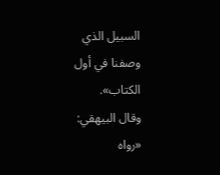السبيل الذي وصفنا في أول الكتاب».
وقال البيهقي: «رواه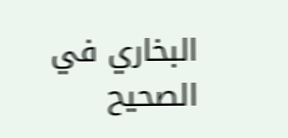البخاري في الصحيح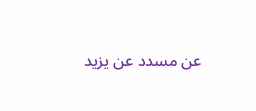عن مسدد عن يزيد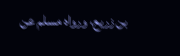بن زريع، ورواه مسلم عن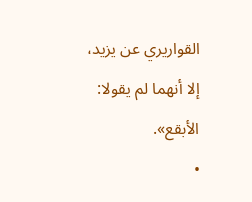القواريري عن يزيد، إلا أنهما لم يقولا: الأبقع».
•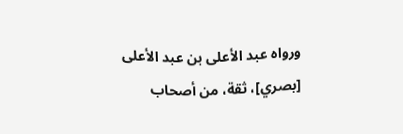ورواه عبد الأعلى بن عبد الأعلى [بصري]، ثقة، من أصحاب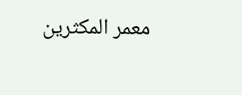معمر المكثرين